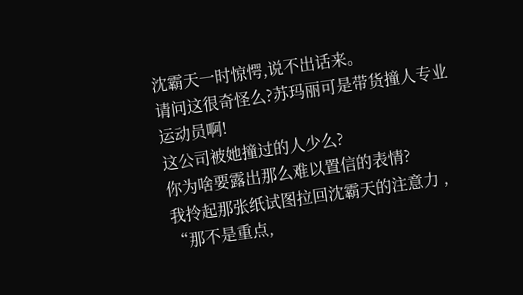沈霸天一时惊愕,说不出话来。
请问这很奇怪么?苏玛丽可是带货撞人专业运动员啊!
这公司被她撞过的人少么?
你为啥要露出那么难以置信的表情?
我拎起那张纸试图拉回沈霸天的注意力 , “那不是重点,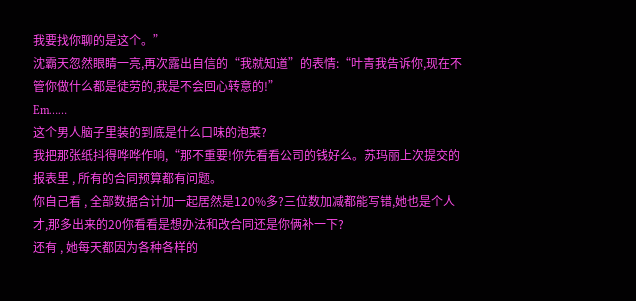我要找你聊的是这个。”
沈霸天忽然眼睛一亮,再次露出自信的“我就知道”的表情:“叶青我告诉你,现在不管你做什么都是徒劳的,我是不会回心转意的!”
Em……
这个男人脑子里装的到底是什么口味的泡菜?
我把那张纸抖得哗哗作响,“那不重要!你先看看公司的钱好么。苏玛丽上次提交的报表里 , 所有的合同预算都有问题。
你自己看 , 全部数据合计加一起居然是120%多?三位数加减都能写错,她也是个人才,那多出来的20你看看是想办法和改合同还是你俩补一下?
还有 , 她每天都因为各种各样的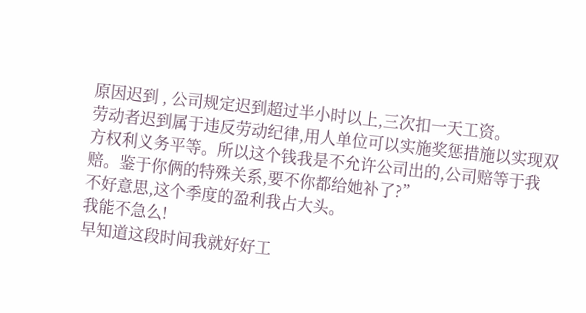原因迟到 , 公司规定迟到超过半小时以上,三次扣一天工资。
劳动者迟到属于违反劳动纪律,用人单位可以实施奖惩措施以实现双方权利义务平等。所以这个钱我是不允许公司出的,公司赔等于我赔。鉴于你俩的特殊关系,要不你都给她补了?”
不好意思,这个季度的盈利我占大头。
我能不急么!
早知道这段时间我就好好工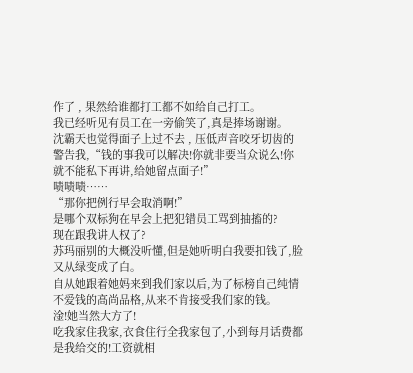作了 , 果然给谁都打工都不如给自己打工。
我已经听见有员工在一旁偷笑了,真是捧场谢谢。
沈霸天也觉得面子上过不去 , 压低声音咬牙切齿的警告我,“钱的事我可以解决!你就非要当众说么!你就不能私下再讲,给她留点面子!”
啧啧啧……
“那你把例行早会取消啊!”
是哪个双标狗在早会上把犯错员工骂到抽搐的?
现在跟我讲人权了?
苏玛丽别的大概没听懂,但是她听明白我要扣钱了,脸又从绿变成了白。
自从她跟着她妈来到我们家以后,为了标榜自己纯情不爱钱的高尚品格,从来不肯接受我们家的钱。
淦!她当然大方了!
吃我家住我家,衣食住行全我家包了,小到每月话费都是我给交的!工资就相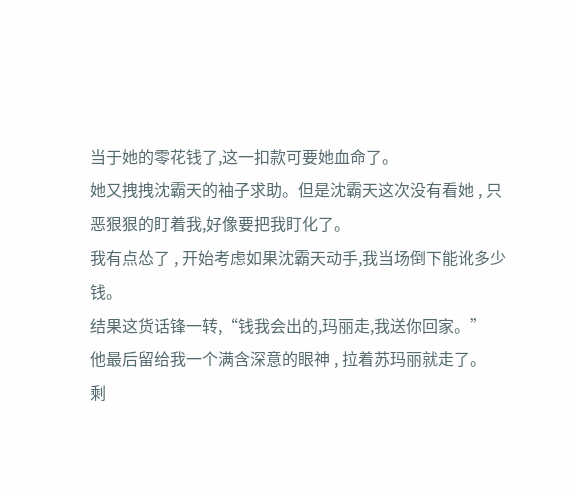当于她的零花钱了,这一扣款可要她血命了。
她又拽拽沈霸天的袖子求助。但是沈霸天这次没有看她 , 只恶狠狠的盯着我,好像要把我盯化了。
我有点怂了 , 开始考虑如果沈霸天动手,我当场倒下能讹多少钱。
结果这货话锋一转,“钱我会出的,玛丽走,我送你回家。”
他最后留给我一个满含深意的眼神 , 拉着苏玛丽就走了。
剩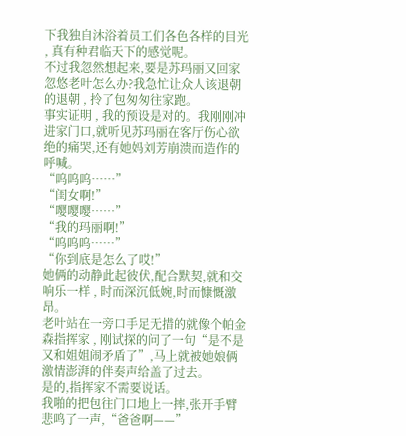下我独自沐浴着员工们各色各样的目光 , 真有种君临天下的感觉呢。
不过我忽然想起来,要是苏玛丽又回家忽悠老叶怎么办?我急忙让众人该退朝的退朝 , 拎了包匆匆往家跑。
事实证明 , 我的预设是对的。我刚刚冲进家门口,就听见苏玛丽在客厅伤心欲绝的痛哭,还有她妈刘芳崩溃而造作的呼喊。
“呜呜呜……”
“闺女啊!”
“嘤嘤嘤……”
“我的玛丽啊!”
“呜呜呜……”
“你到底是怎么了哎!”
她俩的动静此起彼伏,配合默契,就和交响乐一样 , 时而深沉低婉,时而慷慨激昂。
老叶站在一旁口手足无措的就像个帕金森指挥家 , 刚试探的问了一句“是不是又和姐姐闹矛盾了”,马上就被她娘俩激情澎湃的伴奏声给盖了过去。
是的,指挥家不需要说话。
我啪的把包往门口地上一摔,张开手臂悲鸣了一声,“爸爸啊——”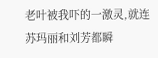老叶被我吓的一激灵,就连苏玛丽和刘芳都瞬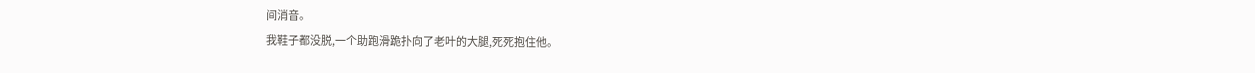间消音。
我鞋子都没脱,一个助跑滑跪扑向了老叶的大腿,死死抱住他。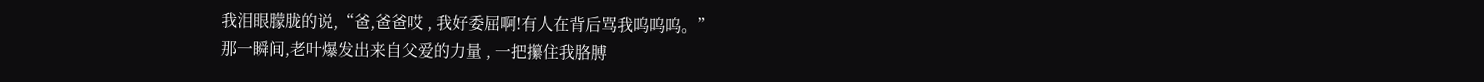我泪眼朦胧的说,“爸,爸爸哎 , 我好委屈啊!有人在背后骂我呜呜呜。”
那一瞬间,老叶爆发出来自父爱的力量 , 一把攥住我胳膊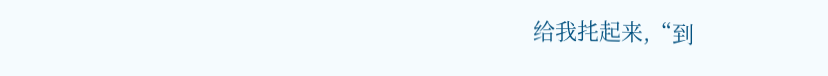给我扥起来,“到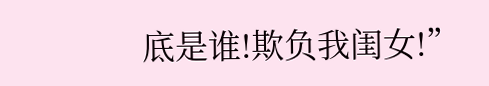底是谁!欺负我闺女!”